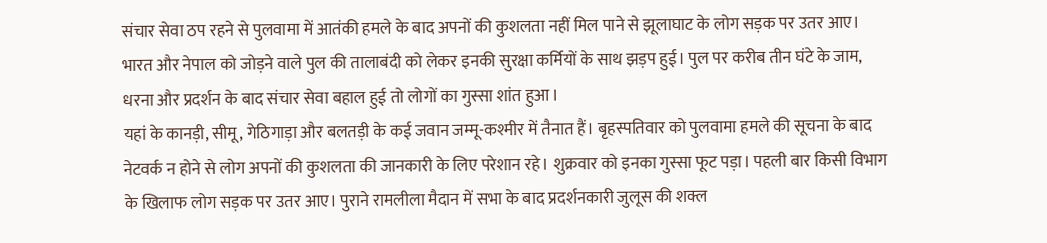संचार सेवा ठप रहने से पुलवामा में आतंकी हमले के बाद अपनों की कुशलता नहीं मिल पाने से झूलाघाट के लोग सड़क पर उतर आए। भारत और नेपाल को जोड़ने वाले पुल की तालाबंदी को लेकर इनकी सुरक्षा कर्मियों के साथ झड़प हुई। पुल पर करीब तीन घंटे के जाम, धरना और प्रदर्शन के बाद संचार सेवा बहाल हुई तो लोगों का गुस्सा शांत हुआ।
यहां के कानड़ी, सीमू, गेठिगाड़ा और बलतड़ी के कई जवान जम्मू-कश्मीर में तैनात हैं। बृहस्पतिवार को पुलवामा हमले की सूचना के बाद नेटवर्क न होने से लोग अपनों की कुशलता की जानकारी के लिए परेशान रहे। शुक्रवार को इनका गुस्सा फूट पड़ा। पहली बार किसी विभाग के खिलाफ लोग सड़क पर उतर आए। पुराने रामलीला मैदान में सभा के बाद प्रदर्शनकारी जुलूस की शक्ल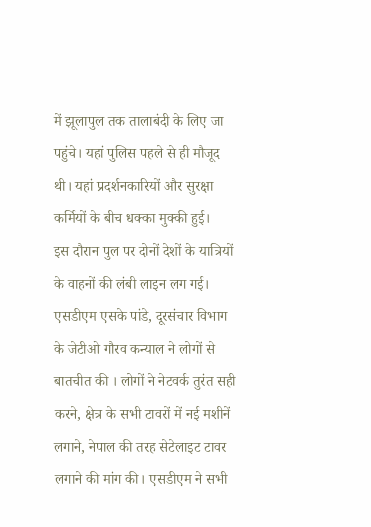में झूलापुल तक तालाबंदी के लिए जा पहुंचे। यहां पुलिस पहले से ही मौजूद थी। यहां प्रदर्शनकारियों और सुरक्षा कर्मियों के बीच धक्का मुक्की हुई।
इस दौरान पुल पर दोनों देशों के यात्रियों के वाहनों की लंबी लाइन लग गई। एसडीएम एसके पांडे, दूरसंचार विभाग के जेटीओ गौरव कन्याल ने लोगों से बातचीत की । लोगों ने नेटवर्क तुरंत सही करने, क्षेत्र के सभी टावरों में नई मशीनें लगाने, नेपाल की तरह सेटेलाइट टावर लगाने की मांग की। एसडीएम ने सभी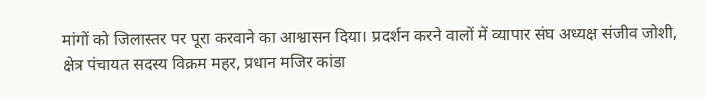मांगों को जिलास्तर पर पूरा करवाने का आश्वासन दिया। प्रदर्शन करने वालों में व्यापार संघ अध्यक्ष संजीव जोशी, क्षेत्र पंचायत सदस्य विक्रम महर, प्रधान मजिर कांडा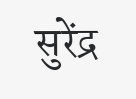सुरेंद्र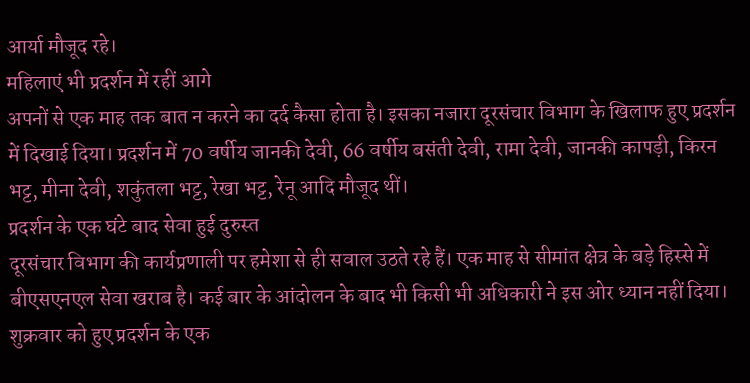आर्या मौजूद रहे।
महिलाएं भी प्रदर्शन में रहीं आगे
अपनों से एक माह तक बात न करने का दर्द कैसा होता है। इसका नजारा दूरसंचार विभाग के खिलाफ हुए प्रदर्शन में दिखाई दिया। प्रदर्शन में 70 वर्षीय जानकी देवी, 66 वर्षीय बसंती देवी, रामा देवी, जानकी कापड़ी, किरन भट्ट, मीना देवी, शकुंतला भट्ट, रेखा भट्ट, रेनू आदि मौजूद थीं।
प्रदर्शन के एक घंटे बाद सेवा हुई दुरुस्त
दूरसंचार विभाग की कार्यप्रणाली पर हमेशा से ही सवाल उठते रहे हैं। एक माह से सीमांत क्षेत्र के बड़े हिस्से में बीएसएनएल सेवा खराब है। कई बार के आंदोलन के बाद भी किसी भी अधिकारी ने इस ओर ध्यान नहीं दिया। शुक्रवार को हुए प्रदर्शन के एक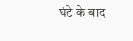घंटे के बाद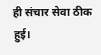ही संचार सेवा ठीक हुई।